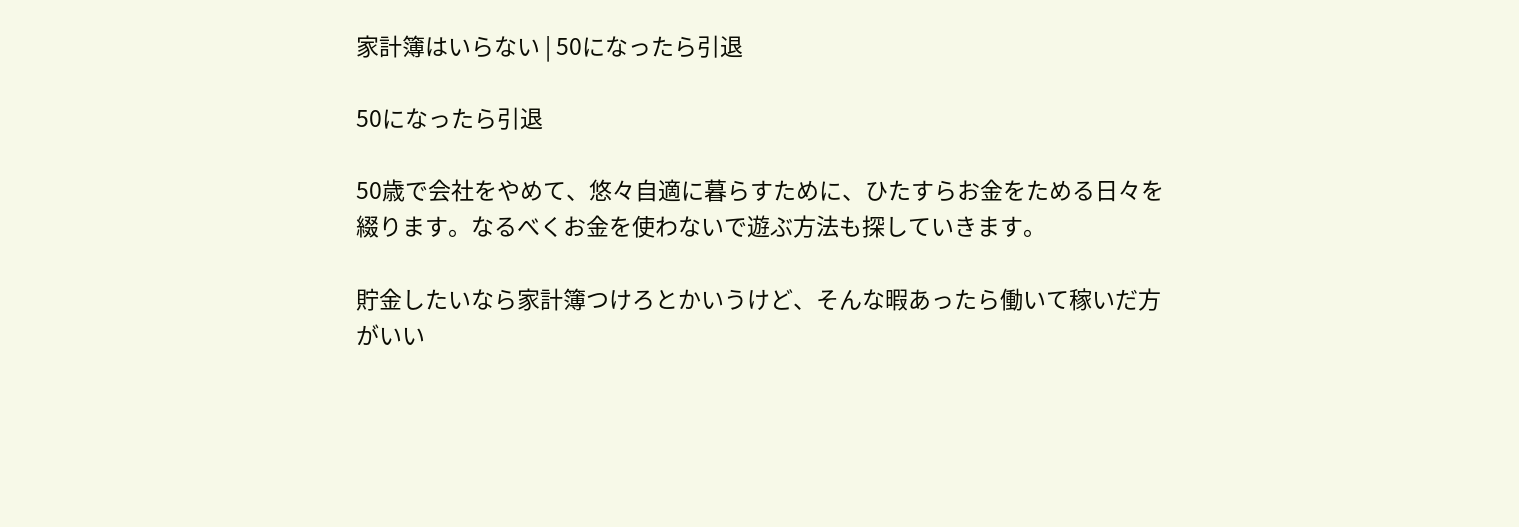家計簿はいらない | 50になったら引退

50になったら引退

50歳で会社をやめて、悠々自適に暮らすために、ひたすらお金をためる日々を綴ります。なるべくお金を使わないで遊ぶ方法も探していきます。

貯金したいなら家計簿つけろとかいうけど、そんな暇あったら働いて稼いだ方がいい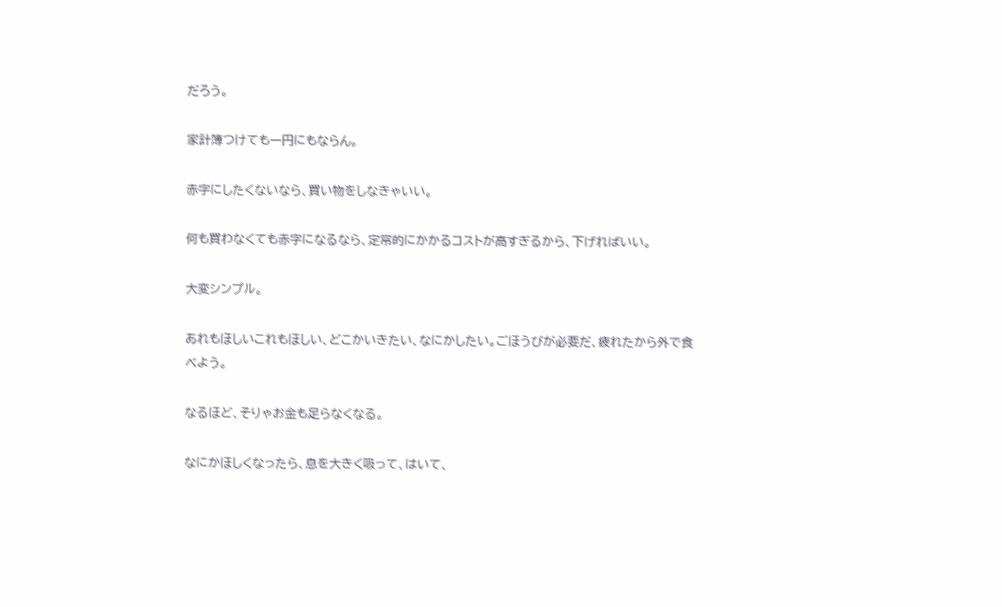だろう。

家計簿つけても一円にもならん。

赤字にしたくないなら、買い物をしなきゃいい。

何も買わなくても赤字になるなら、定常的にかかるコストが高すぎるから、下げればいい。

大変シンプル。

あれもほしいこれもほしい、どこかいきたい、なにかしたい。ごほうびが必要だ、疲れたから外で食べよう。

なるほど、そりゃお金も足らなくなる。

なにかほしくなったら、息を大きく吸って、はいて、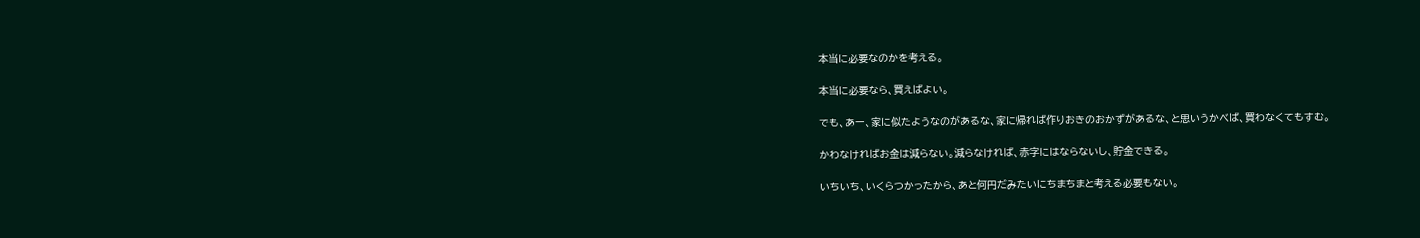本当に必要なのかを考える。

本当に必要なら、買えばよい。

でも、あー、家に似たようなのがあるな、家に帰れば作りおきのおかずがあるな、と思いうかべば、買わなくてもすむ。

かわなければお金は減らない。減らなければ、赤字にはならないし、貯金できる。

いちいち、いくらつかったから、あと何円だみたいにちまちまと考える必要もない。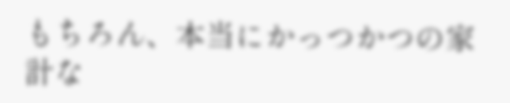もちろん、本当にかっつかつの家計な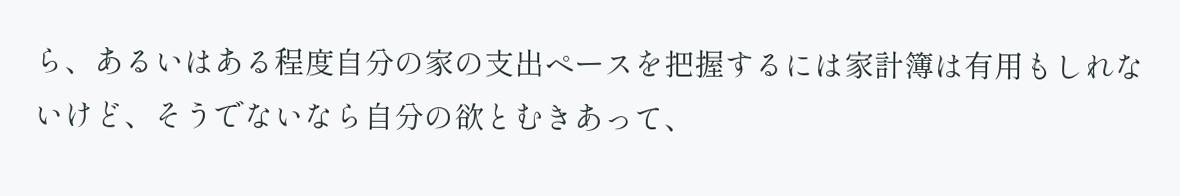ら、あるいはある程度自分の家の支出ペースを把握するには家計簿は有用もしれないけど、そうでないなら自分の欲とむきあって、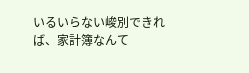いるいらない峻別できれば、家計簿なんて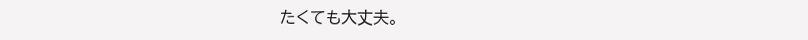たくても大丈夫。